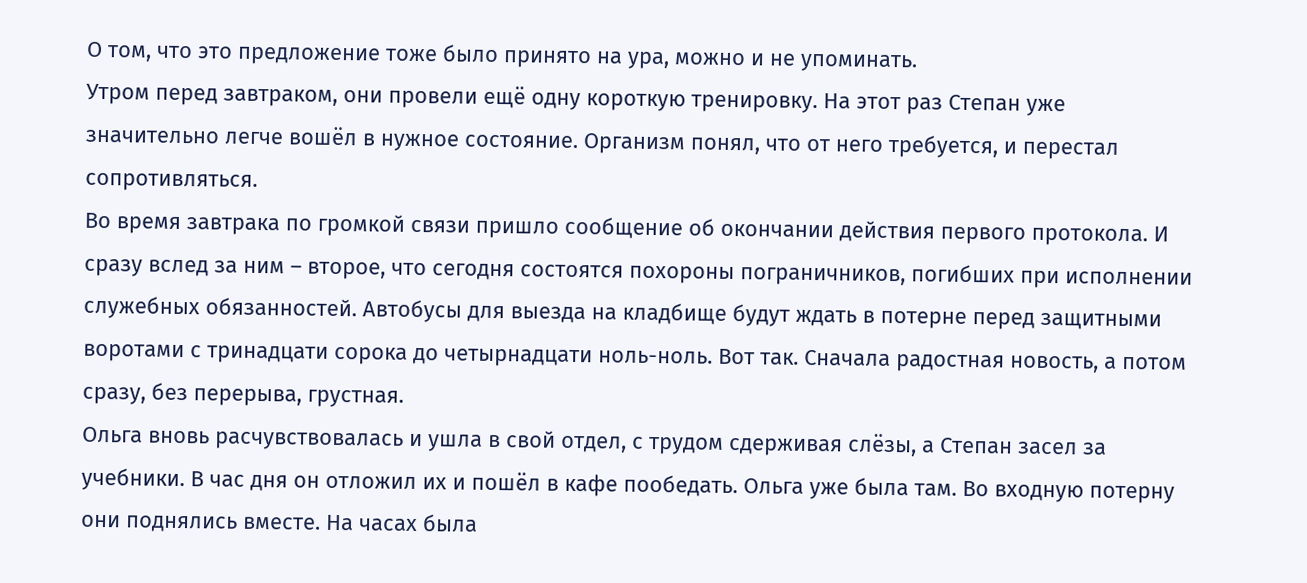О том, что это предложение тоже было принято на ура, можно и не упоминать.
Утром перед завтраком, они провели ещё одну короткую тренировку. На этот раз Степан уже значительно легче вошёл в нужное состояние. Организм понял, что от него требуется, и перестал сопротивляться.
Во время завтрака по громкой связи пришло сообщение об окончании действия первого протокола. И сразу вслед за ним – второе, что сегодня состоятся похороны пограничников, погибших при исполнении служебных обязанностей. Автобусы для выезда на кладбище будут ждать в потерне перед защитными воротами с тринадцати сорока до четырнадцати ноль-ноль. Вот так. Сначала радостная новость, а потом сразу, без перерыва, грустная.
Ольга вновь расчувствовалась и ушла в свой отдел, с трудом сдерживая слёзы, а Степан засел за учебники. В час дня он отложил их и пошёл в кафе пообедать. Ольга уже была там. Во входную потерну они поднялись вместе. На часах была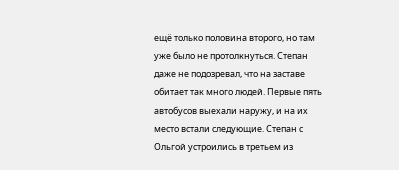ещё только половина второго, но там уже было не протолкнуться. Степан даже не подозревал, что на заставе обитает так много людей. Первые пять автобусов выехали наружу, и на их место встали следующие. Степан с Ольгой устроились в третьем из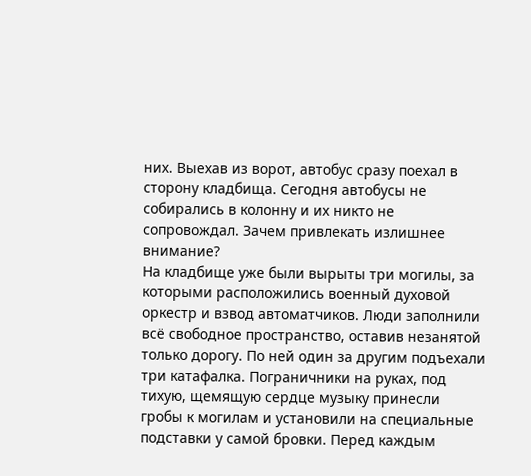них. Выехав из ворот, автобус сразу поехал в сторону кладбища. Сегодня автобусы не собирались в колонну и их никто не сопровождал. Зачем привлекать излишнее внимание?
На кладбище уже были вырыты три могилы, за которыми расположились военный духовой оркестр и взвод автоматчиков. Люди заполнили всё свободное пространство, оставив незанятой только дорогу. По ней один за другим подъехали три катафалка. Пограничники на руках, под тихую, щемящую сердце музыку принесли гробы к могилам и установили на специальные подставки у самой бровки. Перед каждым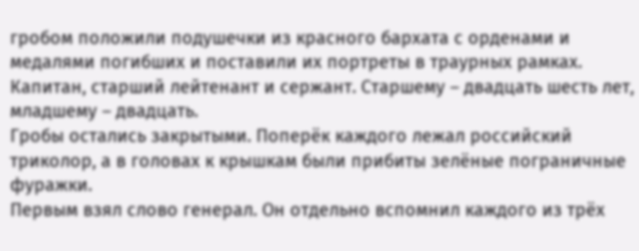гробом положили подушечки из красного бархата с орденами и медалями погибших и поставили их портреты в траурных рамках. Капитан, старший лейтенант и сержант. Старшему – двадцать шесть лет, младшему – двадцать.
Гробы остались закрытыми. Поперёк каждого лежал российский триколор, а в головах к крышкам были прибиты зелёные пограничные фуражки.
Первым взял слово генерал. Он отдельно вспомнил каждого из трёх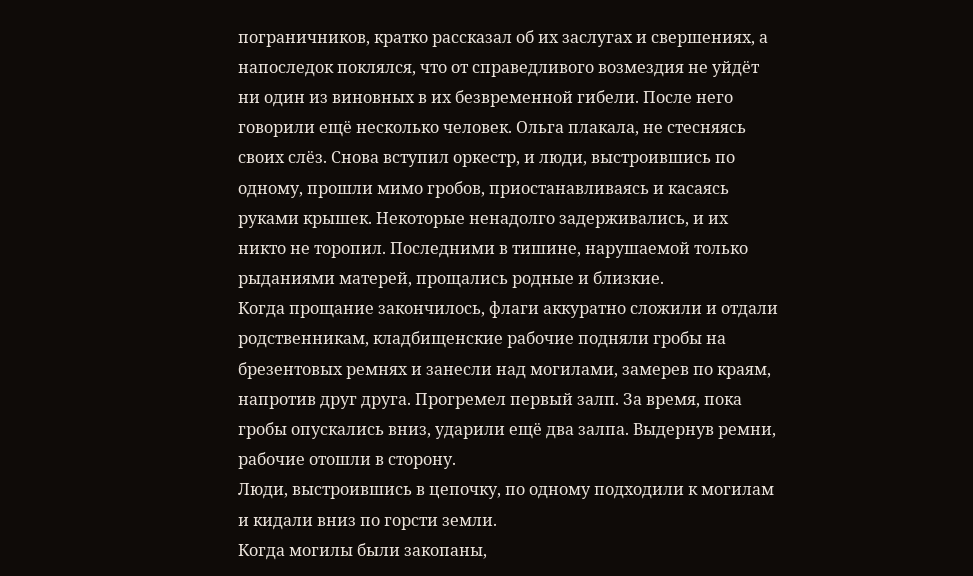пограничников, кратко рассказал об их заслугах и свершениях, а напоследок поклялся, что от справедливого возмездия не уйдёт ни один из виновных в их безвременной гибели. После него говорили ещё несколько человек. Ольга плакала, не стесняясь своих слёз. Снова вступил оркестр, и люди, выстроившись по одному, прошли мимо гробов, приостанавливаясь и касаясь руками крышек. Некоторые ненадолго задерживались, и их никто не торопил. Последними в тишине, нарушаемой только рыданиями матерей, прощались родные и близкие.
Когда прощание закончилось, флаги аккуратно сложили и отдали родственникам, кладбищенские рабочие подняли гробы на брезентовых ремнях и занесли над могилами, замерев по краям, напротив друг друга. Прогремел первый залп. За время, пока гробы опускались вниз, ударили ещё два залпа. Выдернув ремни, рабочие отошли в сторону.
Люди, выстроившись в цепочку, по одному подходили к могилам и кидали вниз по горсти земли.
Когда могилы были закопаны,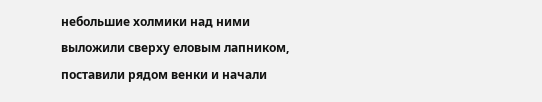небольшие холмики над ними выложили сверху еловым лапником, поставили рядом венки и начали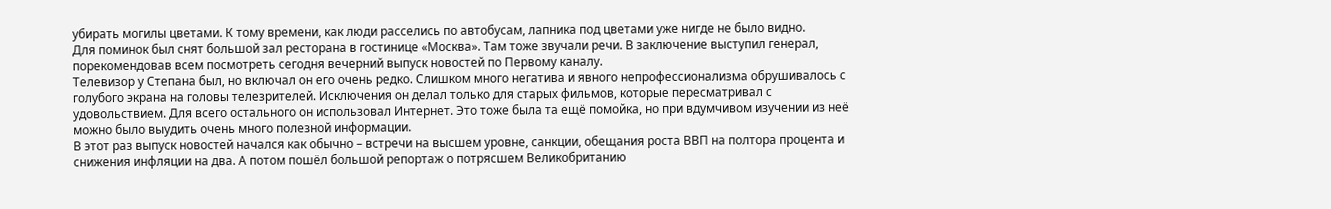убирать могилы цветами. К тому времени, как люди расселись по автобусам, лапника под цветами уже нигде не было видно.
Для поминок был снят большой зал ресторана в гостинице «Москва». Там тоже звучали речи. В заключение выступил генерал, порекомендовав всем посмотреть сегодня вечерний выпуск новостей по Первому каналу.
Телевизор у Степана был, но включал он его очень редко. Слишком много негатива и явного непрофессионализма обрушивалось с голубого экрана на головы телезрителей. Исключения он делал только для старых фильмов, которые пересматривал с удовольствием. Для всего остального он использовал Интернет. Это тоже была та ещё помойка, но при вдумчивом изучении из неё можно было выудить очень много полезной информации.
В этот раз выпуск новостей начался как обычно – встречи на высшем уровне, санкции, обещания роста ВВП на полтора процента и снижения инфляции на два. А потом пошёл большой репортаж о потрясшем Великобританию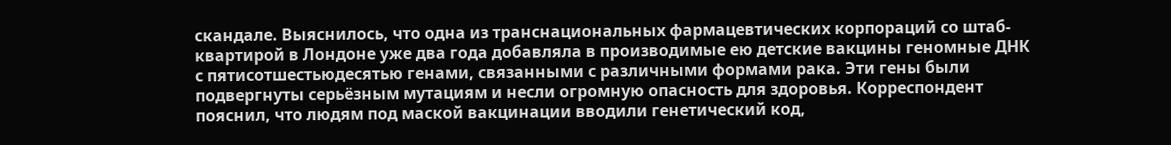скандале. Выяснилось, что одна из транснациональных фармацевтических корпораций со штаб-квартирой в Лондоне уже два года добавляла в производимые ею детские вакцины геномные ДНК с пятисотшестьюдесятью генами, связанными с различными формами рака. Эти гены были подвергнуты серьёзным мутациям и несли огромную опасность для здоровья. Корреспондент пояснил, что людям под маской вакцинации вводили генетический код,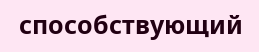способствующий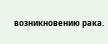возникновению рака.